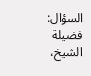السؤال:
فضيلة الشيخ،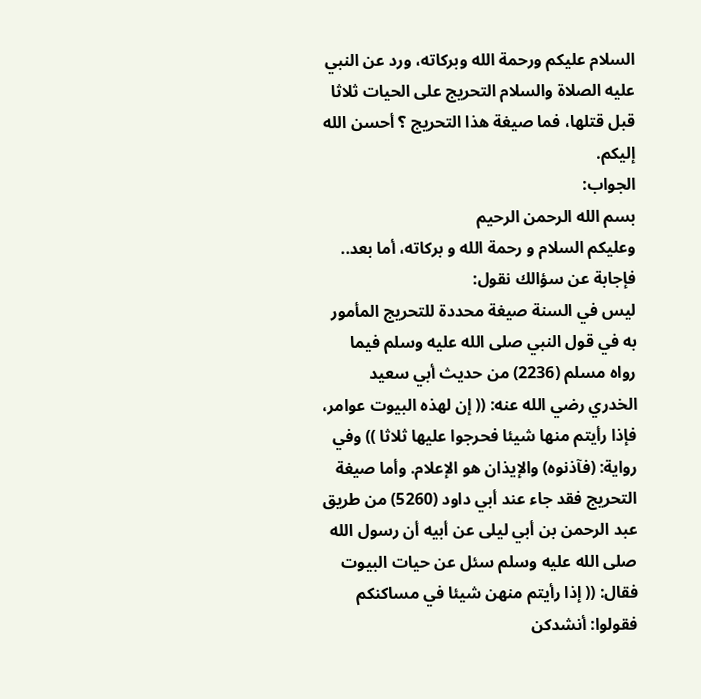السلام عليكم ورحمة الله وبركاته، ورد عن النبي عليه الصلاة والسلام التحريج على الحيات ثلاثا قبل قتلها، فما صيغة هذا التحريج ؟ أحسن الله إليكم.
الجواب:
بسم الله الرحمن الرحيم
وعليكم السلام و رحمة الله و بركاته، أما بعد..
فإجابة عن سؤالك نقول:
ليس في السنة صيغة محددة للتحريج المأمور به في قول النبي صلى الله عليه وسلم فيما رواه مسلم (2236) من حديث أبي سعيد الخدري رضي الله عنه: (( إن لهذه البيوت عوامر، فإذا رأيتم منها شيئا فحرجوا عليها ثلاثا )) وفي رواية: (فآذنوه) والإيذان هو الإعلام. وأما صيغة التحريج فقد جاء عند أبي داود (5260) من طريق عبد الرحمن بن أبي ليلى عن أبيه أن رسول الله صلى الله عليه وسلم سئل عن حيات البيوت فقال: (( إذا رأيتم منهن شيئا في مساكنكم فقولوا: أنشدكن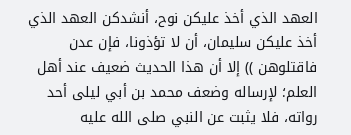العهد الذي أخذ عليكن نوح، أنشدكن العهد الذي أخذ عليكن سليمان، أن لا تؤذونا، فإن عدن فاقتلوهن )) إلا أن هذا الحديث ضعيف عند أهل العلم؛ لإرساله وضعف محمد بن أبي ليلى أحد رواته، فلا يثبت عن النبي صلى الله عليه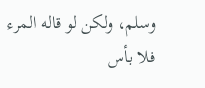وسلم، ولكن لو قاله المرء فلا بأس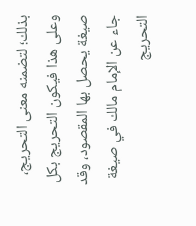بذلك؛ لتضمنه معنى التحريج، وعلى هذا فيكون التحريج بكل صيغة يحصل بها المقصود، وقد جاء عن الإمام مالك في صيغة التحريج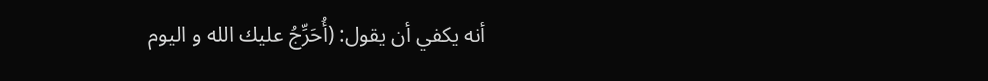أنه يكفي أن يقول: (أُحَرِّجُ عليك الله و اليوم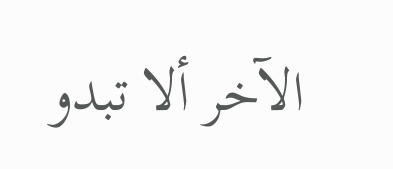الآخر ألا تبدو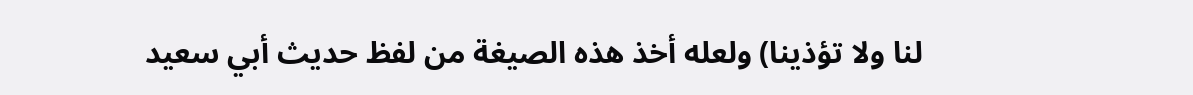لنا ولا تؤذينا) ولعله أخذ هذه الصيغة من لفظ حديث أبي سعيد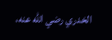الخدري رضي الله عنه،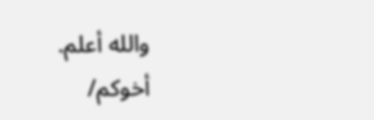والله أعلم.
أخوكم/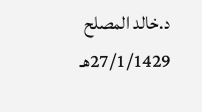د.خالد المصلح
27/1/1429هـ